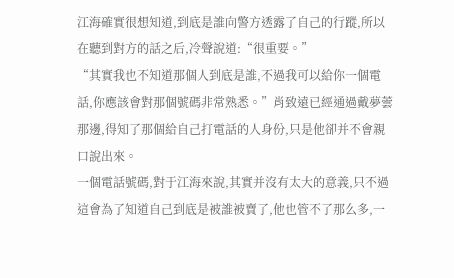江海確實很想知道,到底是誰向警方透露了自己的行蹤,所以在聽到對方的話之后,冷聲說道:“很重要。”
“其實我也不知道那個人到底是誰,不過我可以給你一個電話,你應該會對那個號碼非常熟悉。”肖致遠已經通過戴夢蕓那邊,得知了那個給自己打電話的人身份,只是他卻并不會親口說出來。
一個電話號碼,對于江海來說,其實并沒有太大的意義,只不過這會為了知道自己到底是被誰被賣了,他也管不了那么多,一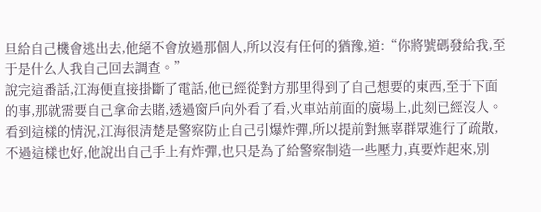旦給自己機會逃出去,他絕不會放過那個人,所以沒有任何的猶豫,道:“你將號碼發給我,至于是什么人我自己回去調查。”
說完這番話,江海便直接掛斷了電話,他已經從對方那里得到了自己想要的東西,至于下面的事,那就需要自己拿命去賭,透過窗戶向外看了看,火車站前面的廣場上,此刻已經沒人。
看到這樣的情況,江海很清楚是警察防止自己引爆炸彈,所以提前對無辜群眾進行了疏散,不過這樣也好,他說出自己手上有炸彈,也只是為了給警察制造一些壓力,真要炸起來,別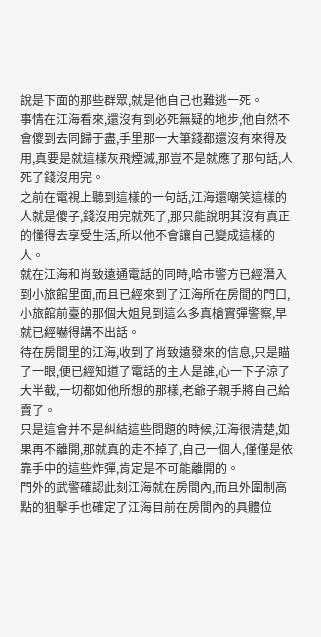說是下面的那些群眾,就是他自己也難逃一死。
事情在江海看來,還沒有到必死無疑的地步,他自然不會傻到去同歸于盡,手里那一大筆錢都還沒有來得及用,真要是就這樣灰飛煙滅,那豈不是就應了那句話,人死了錢沒用完。
之前在電視上聽到這樣的一句話,江海還嘲笑這樣的人就是傻子,錢沒用完就死了,那只能說明其沒有真正的懂得去享受生活,所以他不會讓自己變成這樣的人。
就在江海和肖致遠通電話的同時,哈市警方已經潛入到小旅館里面,而且已經來到了江海所在房間的門口,小旅館前臺的那個大姐見到這么多真槍實彈警察,早就已經嚇得講不出話。
待在房間里的江海,收到了肖致遠發來的信息,只是瞄了一眼,便已經知道了電話的主人是誰,心一下子涼了大半截,一切都如他所想的那樣,老爺子親手將自己給賣了。
只是這會并不是糾結這些問題的時候,江海很清楚,如果再不離開,那就真的走不掉了,自己一個人,僅僅是依靠手中的這些炸彈,肯定是不可能離開的。
門外的武警確認此刻江海就在房間內,而且外圍制高點的狙擊手也確定了江海目前在房間內的具體位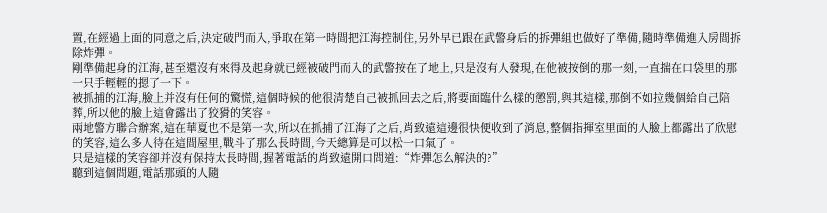置,在經過上面的同意之后,決定破門而入,爭取在第一時間把江海控制住,另外早已跟在武警身后的拆彈組也做好了準備,隨時準備進入房間拆除炸彈。
剛準備起身的江海,甚至還沒有來得及起身就已經被破門而入的武警按在了地上,只是沒有人發現,在他被按倒的那一刻,一直揣在口袋里的那一只手輕輕的摁了一下。
被抓捕的江海,臉上并沒有任何的驚慌,這個時候的他很清楚自己被抓回去之后,將要面臨什么樣的懲罰,與其這樣,那倒不如拉幾個給自己陪葬,所以他的臉上這會露出了狡猾的笑容。
兩地警方聯合辦案,這在華夏也不是第一次,所以在抓捕了江海了之后,肖致遠這邊很快便收到了消息,整個指揮室里面的人臉上都露出了欣慰的笑容,這么多人待在這間屋里,戰斗了那么長時間,今天總算是可以松一口氣了。
只是這樣的笑容卻并沒有保持太長時間,握著電話的肖致遠開口問道:“炸彈怎么解決的?”
聽到這個問題,電話那頭的人隨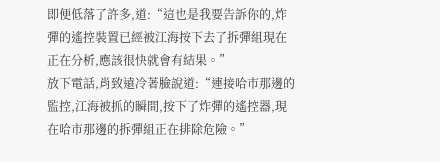即便低落了許多,道:“這也是我要告訴你的,炸彈的遙控裝置已經被江海按下去了拆彈組現在正在分析,應該很快就會有結果。”
放下電話,肖致遠冷著臉說道:“連接哈市那邊的監控,江海被抓的瞬間,按下了炸彈的遙控器,現在哈市那邊的拆彈組正在排除危險。”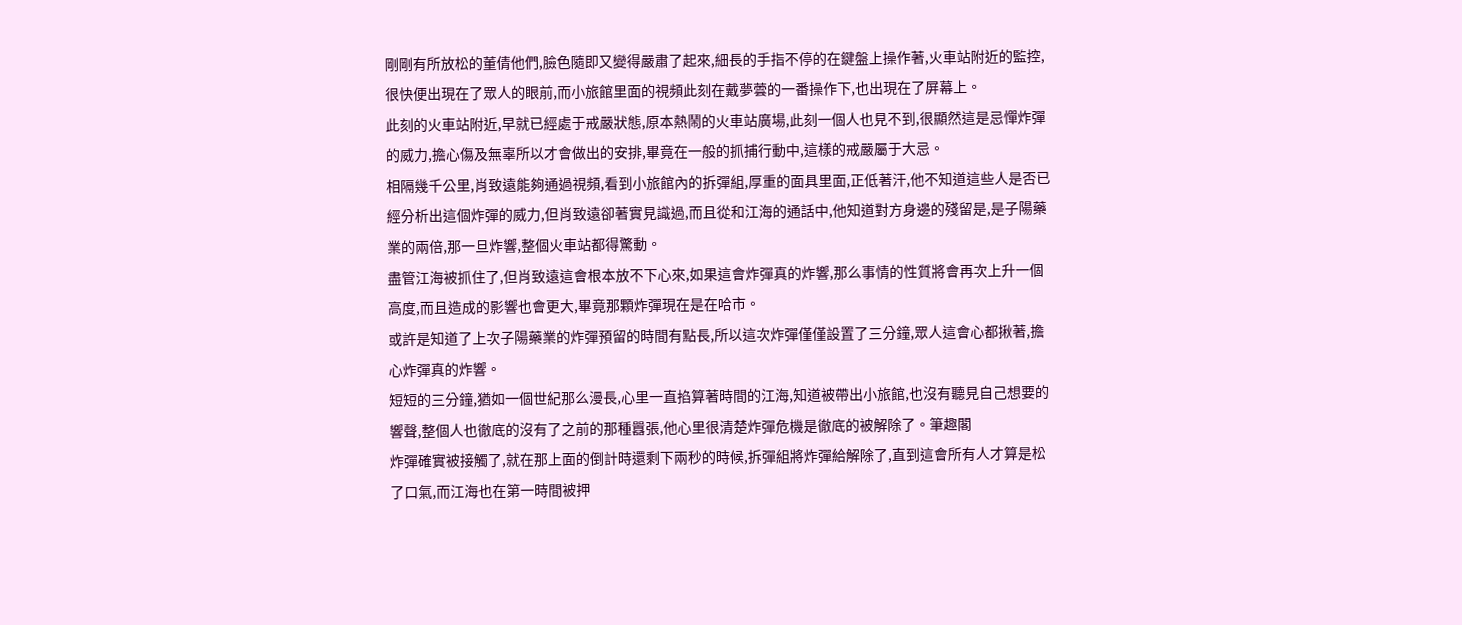剛剛有所放松的董倩他們,臉色隨即又變得嚴肅了起來,細長的手指不停的在鍵盤上操作著,火車站附近的監控,很快便出現在了眾人的眼前,而小旅館里面的視頻此刻在戴夢蕓的一番操作下,也出現在了屏幕上。
此刻的火車站附近,早就已經處于戒嚴狀態,原本熱鬧的火車站廣場,此刻一個人也見不到,很顯然這是忌憚炸彈的威力,擔心傷及無辜所以才會做出的安排,畢竟在一般的抓捕行動中,這樣的戒嚴屬于大忌。
相隔幾千公里,肖致遠能夠通過視頻,看到小旅館內的拆彈組,厚重的面具里面,正低著汗,他不知道這些人是否已經分析出這個炸彈的威力,但肖致遠卻著實見識過,而且從和江海的通話中,他知道對方身邊的殘留是,是子陽藥業的兩倍,那一旦炸響,整個火車站都得驚動。
盡管江海被抓住了,但肖致遠這會根本放不下心來,如果這會炸彈真的炸響,那么事情的性質將會再次上升一個高度,而且造成的影響也會更大,畢竟那顆炸彈現在是在哈市。
或許是知道了上次子陽藥業的炸彈預留的時間有點長,所以這次炸彈僅僅設置了三分鐘,眾人這會心都揪著,擔心炸彈真的炸響。
短短的三分鐘,猶如一個世紀那么漫長,心里一直掐算著時間的江海,知道被帶出小旅館,也沒有聽見自己想要的響聲,整個人也徹底的沒有了之前的那種囂張,他心里很清楚炸彈危機是徹底的被解除了。筆趣閣
炸彈確實被接觸了,就在那上面的倒計時還剩下兩秒的時候,拆彈組將炸彈給解除了,直到這會所有人才算是松了口氣,而江海也在第一時間被押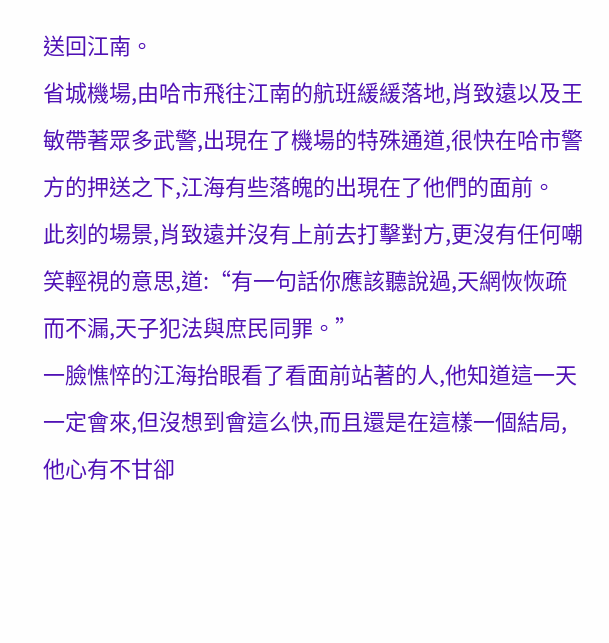送回江南。
省城機場,由哈市飛往江南的航班緩緩落地,肖致遠以及王敏帶著眾多武警,出現在了機場的特殊通道,很快在哈市警方的押送之下,江海有些落魄的出現在了他們的面前。
此刻的場景,肖致遠并沒有上前去打擊對方,更沒有任何嘲笑輕視的意思,道:“有一句話你應該聽說過,天網恢恢疏而不漏,天子犯法與庶民同罪。”
一臉憔悴的江海抬眼看了看面前站著的人,他知道這一天一定會來,但沒想到會這么快,而且還是在這樣一個結局,他心有不甘卻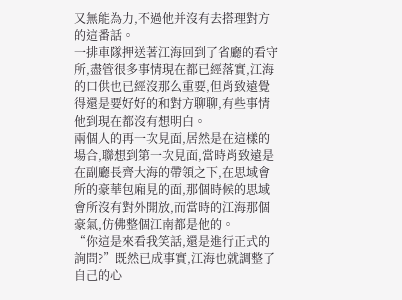又無能為力,不過他并沒有去搭理對方的這番話。
一排車隊押送著江海回到了省廳的看守所,盡管很多事情現在都已經落實,江海的口供也已經沒那么重要,但肖致遠覺得還是要好好的和對方聊聊,有些事情他到現在都沒有想明白。
兩個人的再一次見面,居然是在這樣的場合,聯想到第一次見面,當時肖致遠是在副廳長齊大海的帶領之下,在思域會所的豪華包廂見的面,那個時候的思域會所沒有對外開放,而當時的江海那個豪氣,仿佛整個江南都是他的。
“你這是來看我笑話,還是進行正式的詢問?”既然已成事實,江海也就調整了自己的心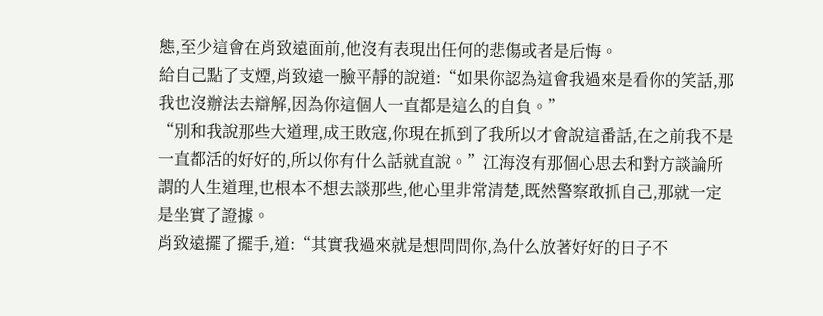態,至少這會在肖致遠面前,他沒有表現出任何的悲傷或者是后悔。
給自己點了支煙,肖致遠一臉平靜的說道:“如果你認為這會我過來是看你的笑話,那我也沒辦法去辯解,因為你這個人一直都是這么的自負。”
“別和我說那些大道理,成王敗寇,你現在抓到了我所以才會說這番話,在之前我不是一直都活的好好的,所以你有什么話就直說。”江海沒有那個心思去和對方談論所謂的人生道理,也根本不想去談那些,他心里非常清楚,既然警察敢抓自己,那就一定是坐實了證據。
肖致遠擺了擺手,道:“其實我過來就是想問問你,為什么放著好好的日子不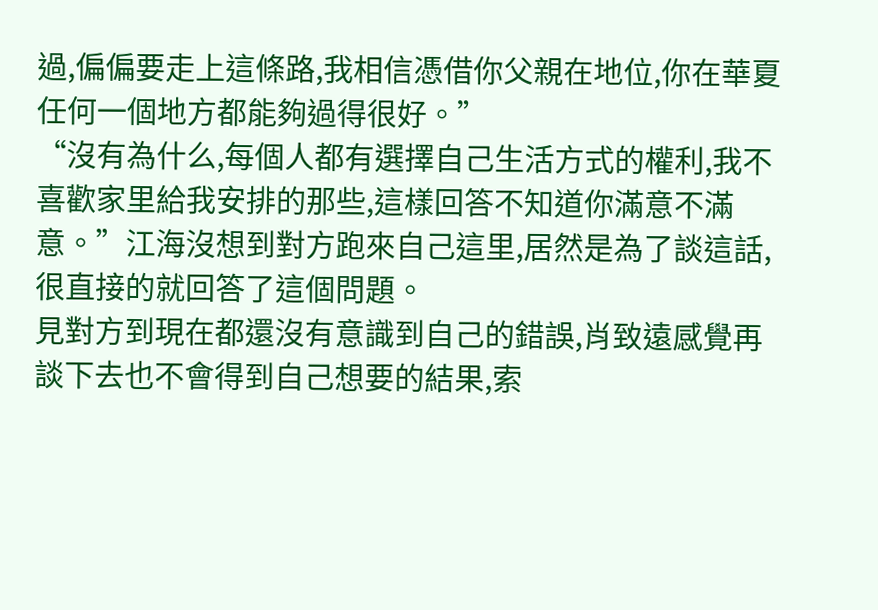過,偏偏要走上這條路,我相信憑借你父親在地位,你在華夏任何一個地方都能夠過得很好。”
“沒有為什么,每個人都有選擇自己生活方式的權利,我不喜歡家里給我安排的那些,這樣回答不知道你滿意不滿意。”江海沒想到對方跑來自己這里,居然是為了談這話,很直接的就回答了這個問題。
見對方到現在都還沒有意識到自己的錯誤,肖致遠感覺再談下去也不會得到自己想要的結果,索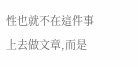性也就不在這件事上去做文章,而是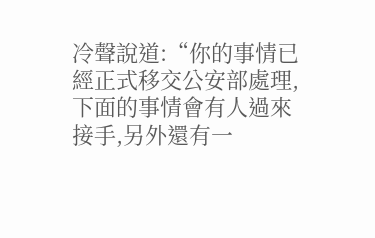冷聲說道:“你的事情已經正式移交公安部處理,下面的事情會有人過來接手,另外還有一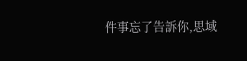件事忘了告訴你,思域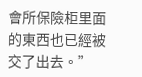會所保險柜里面的東西也已經被交了出去。”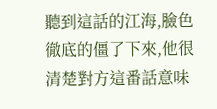聽到這話的江海,臉色徹底的僵了下來,他很清楚對方這番話意味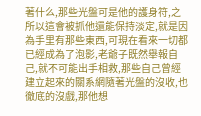著什么,那些光盤可是他的護身符,之所以這會被抓他還能保持淡定,就是因為手里有那些東西,可現在看來一切都已經成為了泡影,老爺子既然舉報自己,就不可能出手相救,那些自己曾經建立起來的關系網隨著光盤的沒收,也徹底的沒戲,那他想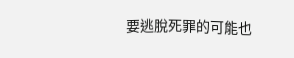要逃脫死罪的可能也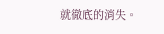就徹底的消失。